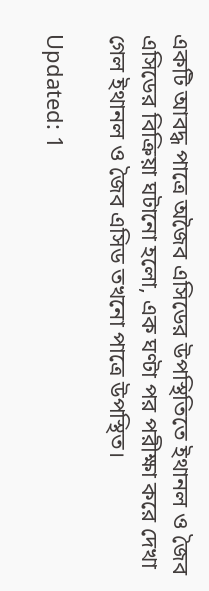একটি আবদ্ধ পাত্রে অজৈব এসিডের উপস্থিতিতে ইথানল ও জৈব এসিডের বিক্রিয়া ঘটানো হলো, এক ঘণ্টা পর পরীক্ষা করে দেখা গেল ইথানল ও জৈব এসিড তখনো পাত্রে উপস্থিত।

Updated: 1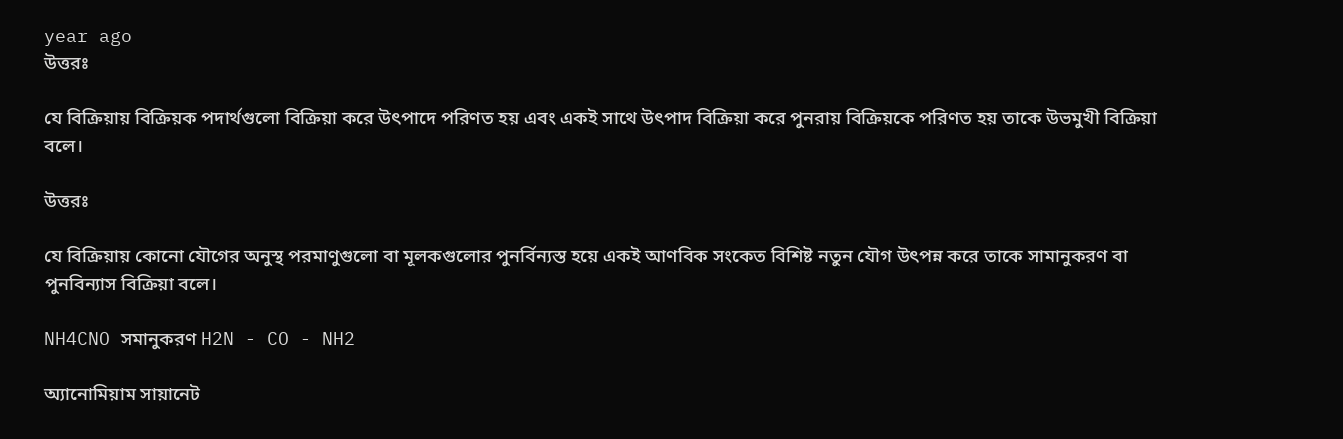year ago
উত্তরঃ

যে বিক্রিয়ায় বিক্রিয়ক পদার্থগুলো বিক্রিয়া করে উৎপাদে পরিণত হয় এবং একই সাথে উৎপাদ বিক্রিয়া করে পুনরায় বিক্রিয়কে পরিণত হয় তাকে উভমুখী বিক্রিয়া বলে।

উত্তরঃ

যে বিক্রিয়ায় কোনো যৌগের অনুস্থ পরমাণুগুলো বা মূলকগুলোর পুনর্বিন্যস্ত হয়ে একই আণবিক সংকেত বিশিষ্ট নতুন যৌগ উৎপন্ন করে তাকে সামানুকরণ বা পুনবিন্যাস বিক্রিয়া বলে।

NH4CNO সমানুকরণ H2N - CO - NH2

অ্যানোমিয়াম সায়ানেট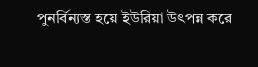পুনর্বিন্যস্ত হয়ে ইউরিয়া উৎপন্ন করে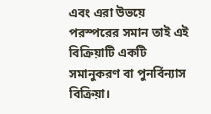এবং এরা উভয়ে পরস্পরের সমান তাই এই বিক্রিয়াটি একটি সমানুকরণ বা পুনর্বিন্যাস বিক্রিয়া।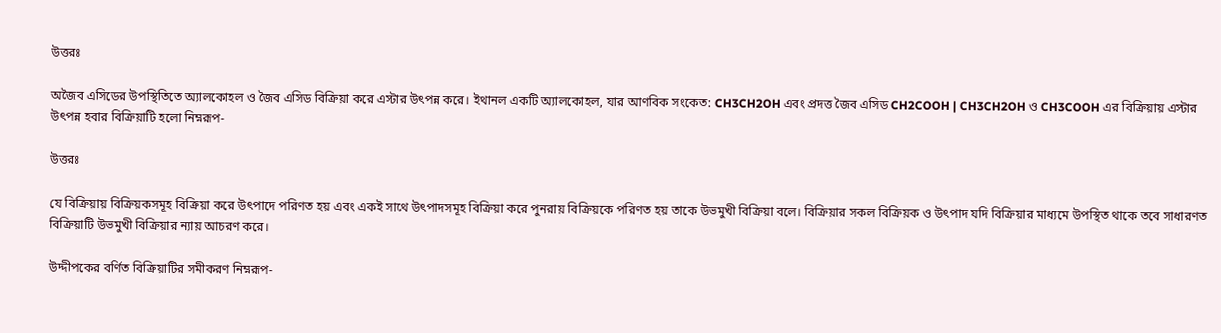উত্তরঃ

অজৈব এসিডের উপস্থিতিতে অ্যালকোহল ও জৈব এসিড বিক্রিয়া করে এস্টার উৎপন্ন করে। ইথানল একটি অ্যালকোহল, যার আণবিক সংকেত: CH3CH2OH এবং প্রদত্ত জৈব এসিড CH2COOH | CH3CH2OH ও CH3COOH এর বিক্রিয়ায় এস্টার উৎপন্ন হবার বিক্রিয়াটি হলো নিম্নরূপ-

উত্তরঃ

যে বিক্রিয়ায় বিক্রিয়কসমূহ বিক্রিয়া করে উৎপাদে পরিণত হয় এবং একই সাথে উৎপাদসমূহ বিক্রিয়া করে পুনরায় বিক্রিয়কে পরিণত হয় তাকে উভমুখী বিক্রিয়া বলে। বিক্রিয়ার সকল বিক্রিয়ক ও উৎপাদ যদি বিক্রিয়ার মাধ্যমে উপস্থিত থাকে তবে সাধারণত বিক্রিয়াটি উভমুখী বিক্রিয়ার ন্যায় আচরণ করে।

উদ্দীপকের বর্ণিত বিক্রিয়াটির সমীকরণ নিম্নরূপ-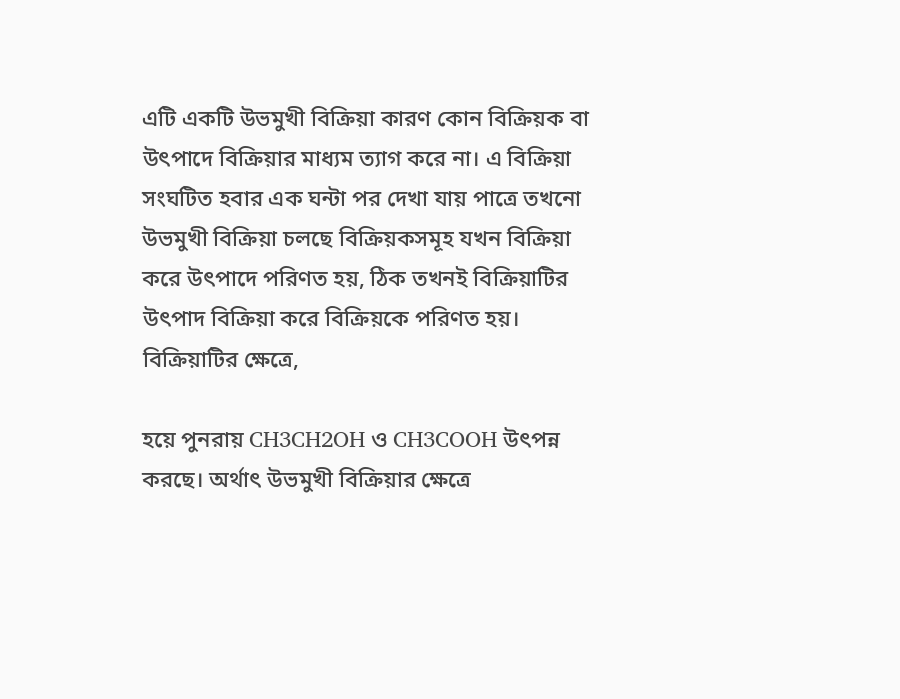এটি একটি উভমুখী বিক্রিয়া কারণ কোন বিক্রিয়ক বা উৎপাদে বিক্রিয়ার মাধ্যম ত্যাগ করে না। এ বিক্রিয়া সংঘটিত হবার এক ঘন্টা পর দেখা যায় পাত্রে তখনো উভমুখী বিক্রিয়া চলছে বিক্রিয়কসমূহ যখন বিক্রিয়া করে উৎপাদে পরিণত হয়, ঠিক তখনই বিক্রিয়াটির উৎপাদ বিক্রিয়া করে বিক্রিয়কে পরিণত হয়। বিক্রিয়াটির ক্ষেত্রে,

হয়ে পুনরায় CH3CH2OH ও CH3COOH উৎপন্ন করছে। অর্থাৎ উভমুখী বিক্রিয়ার ক্ষেত্রে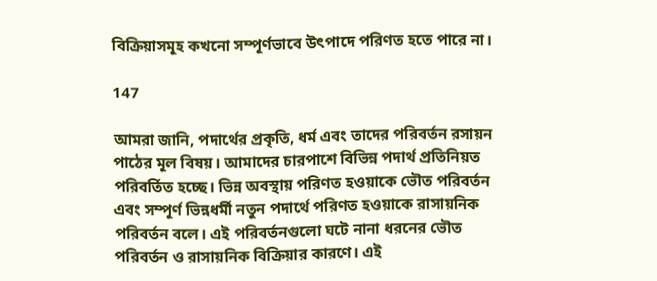বিক্রিয়াসমূহ কখনো সম্পূর্ণভাবে উৎপাদে পরিণত হতে পারে না।

147

আমরা জানি, পদার্থের প্রকৃতি, ধর্ম এবং তাদের পরিবর্তন রসায়ন পাঠের মূল বিষয়। আমাদের চারপাশে বিভিন্ন পদার্থ প্রতিনিয়ত পরিবর্তিত হচ্ছে। ভিন্ন অবস্থায় পরিণত হওয়াকে ভৌত পরিবর্তন এবং সম্পূর্ণ ভিন্নধর্মী নতুন পদার্থে পরিণত হওয়াকে রাসায়নিক পরিবর্তন বলে। এই পরিবর্তনগুলো ঘটে নানা ধরনের ভৌত পরিবর্তন ও রাসায়নিক বিক্রিয়ার কারণে। এই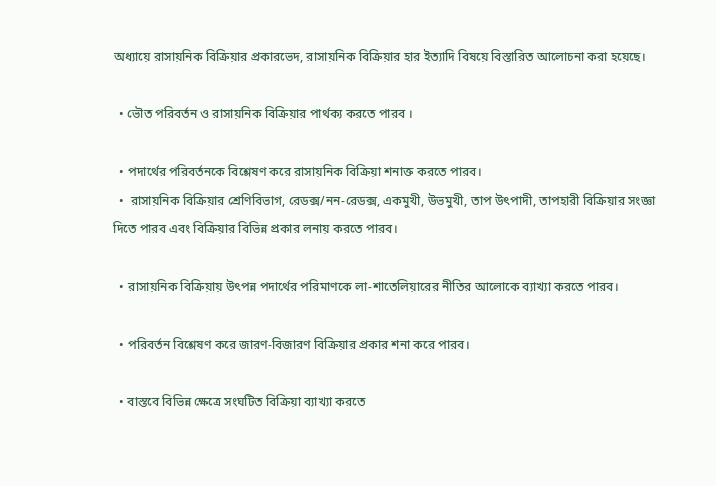অধ্যায়ে রাসায়নিক বিক্রিয়ার প্রকারভেদ, রাসায়নিক বিক্রিয়ার হার ইত্যাদি বিষয়ে বিস্তারিত আলোচনা করা হয়েছে।

  • ভৌত পরিবর্তন ও রাসায়নিক বিক্রিয়ার পার্থক্য করতে পারব ।

  • পদার্থের পরিবর্তনকে বিশ্লেষণ করে রাসায়নিক বিক্রিয়া শনাক্ত করতে পারব।
  •  রাসায়নিক বিক্রিয়ার শ্রেণিবিভাগ, রেডক্স/নন-রেডক্স, একমুখী, উভমুখী, তাপ উৎপাদী, তাপহারী বিক্রিয়ার সংজ্ঞা দিতে পারব এবং বিক্রিয়ার বিভিন্ন প্রকার লনায় করতে পারব।

  • রাসায়নিক বিক্রিয়ায় উৎপন্ন পদার্থের পরিমাণকে লা-শাতেলিয়ারের নীতির আলোকে ব্যাখ্যা করতে পারব।

  • পরিবর্তন বিশ্লেষণ করে জারণ-বিজারণ বিক্রিয়ার প্রকার শনা করে পারব।

  • বাস্তবে বিভিন্ন ক্ষেত্রে সংঘটিত বিক্রিয়া ব্যাখ্যা করতে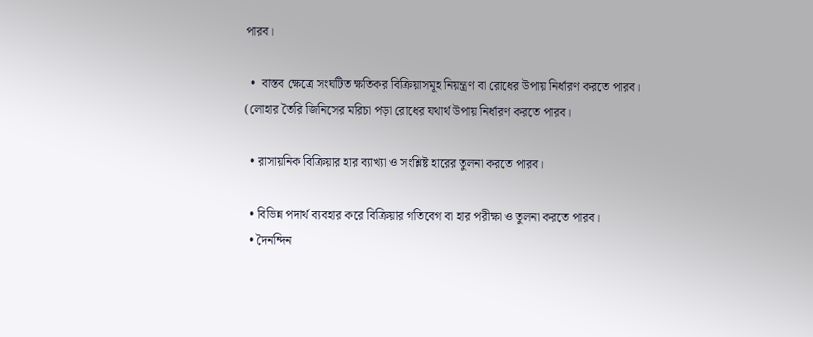পারব।

  •  বাস্তব ক্ষেত্রে সংঘটিত ক্ষতিকর বিক্রিয়াসমূহ নিয়ন্ত্রণ বা রোধের উপায় নির্ধারণ করতে পারব। (লোহার তৈরি জিনিসের মরিচা পড়া রোধের যথার্থ উপায় নির্ধারণ করতে পারব।

  • রাসায়নিক বিক্রিয়ার হার ব্যাখ্যা ও সংশ্লিষ্ট হারের তুলনা করতে পারব।

  • বিভিন্ন পদার্থ ব্যবহার করে বিক্রিয়ার গতিবেগ বা হার পরীক্ষা ও তুলনা করতে পারব।
  • দৈনন্দিন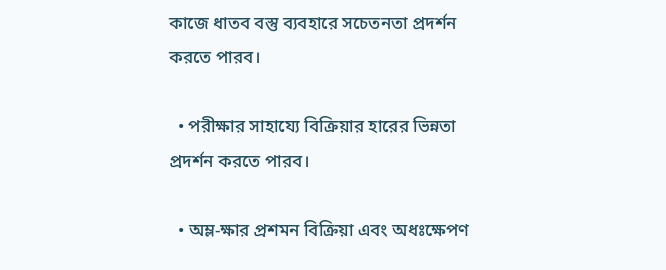কাজে ধাতব বস্তু ব্যবহারে সচেতনতা প্রদর্শন করতে পারব।

  • পরীক্ষার সাহায্যে বিক্রিয়ার হারের ভিন্নতা প্রদর্শন করতে পারব।

  • অম্ল-ক্ষার প্রশমন বিক্রিয়া এবং অধঃক্ষেপণ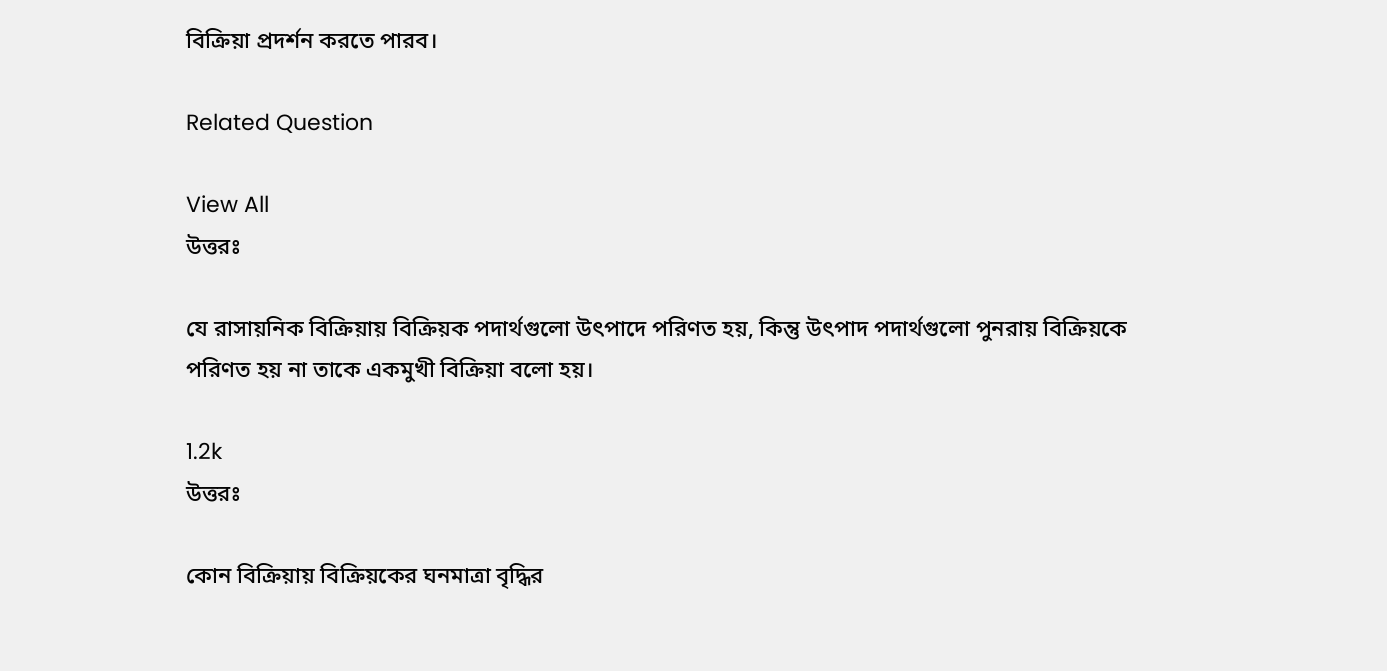বিক্রিয়া প্রদর্শন করতে পারব।

Related Question

View All
উত্তরঃ

যে রাসায়নিক বিক্রিয়ায় বিক্রিয়ক পদার্থগুলো উৎপাদে পরিণত হয়, কিন্তু উৎপাদ পদার্থগুলো পুনরায় বিক্রিয়কে পরিণত হয় না তাকে একমুখী বিক্রিয়া বলো হয়।

1.2k
উত্তরঃ

কোন বিক্রিয়ায় বিক্রিয়কের ঘনমাত্রা বৃদ্ধির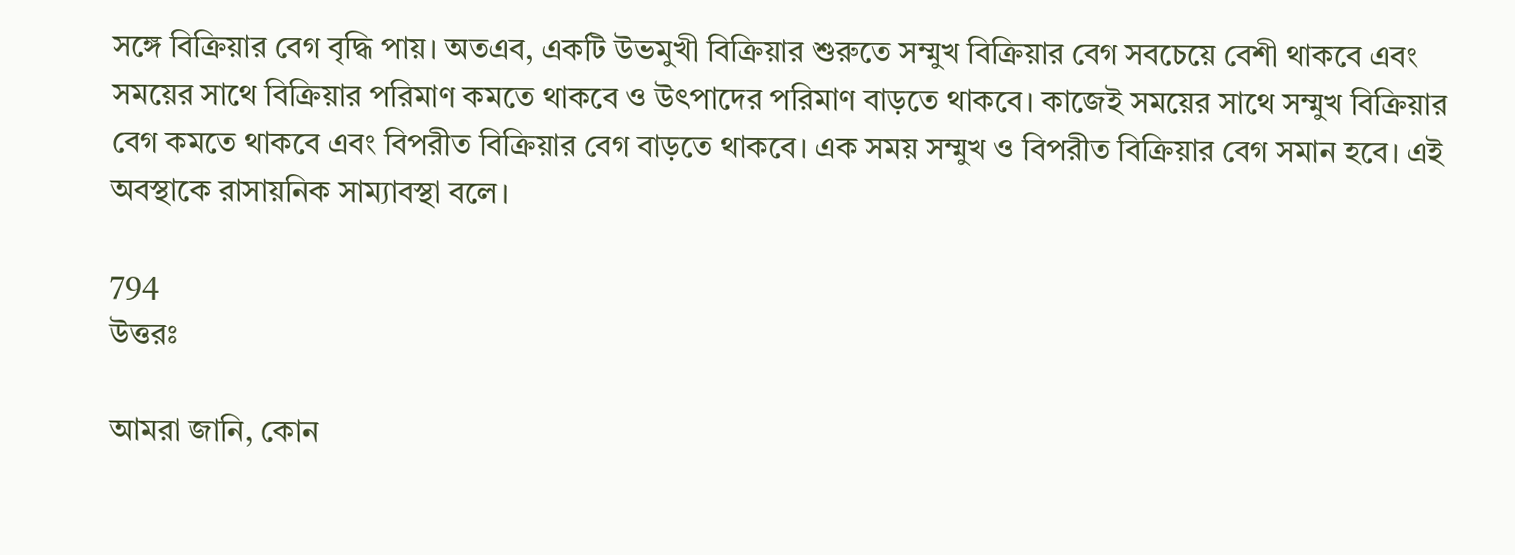সঙ্গে বিক্রিয়ার বেগ বৃদ্ধি পায়। অতএব, একটি উভমুখী বিক্রিয়ার শুরুতে সম্মুখ বিক্রিয়ার বেগ সবচেয়ে বেশী থাকবে এবং সময়ের সাথে বিক্রিয়ার পরিমাণ কমতে থাকবে ও উৎপাদের পরিমাণ বাড়তে থাকবে। কাজেই সময়ের সাথে সম্মুখ বিক্রিয়ার বেগ কমতে থাকবে এবং বিপরীত বিক্রিয়ার বেগ বাড়তে থাকবে। এক সময় সম্মুখ ও বিপরীত বিক্রিয়ার বেগ সমান হবে। এই অবস্থাকে রাসায়নিক সাম্যাবস্থা বলে।

794
উত্তরঃ

আমরা জানি, কোন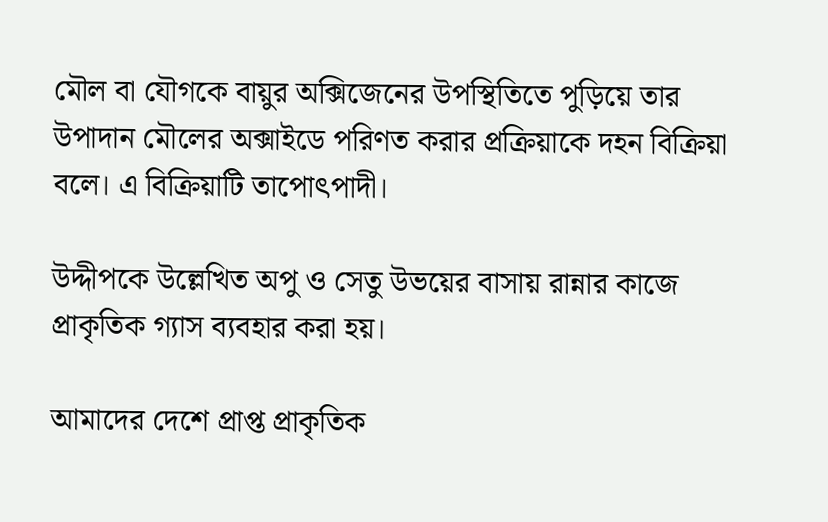মৌল বা যৌগকে বায়ুর অক্সিজেনের উপস্থিতিতে পুড়িয়ে তার উপাদান মৌলের অক্সাইডে পরিণত করার প্রক্রিয়াকে দহন বিক্রিয়া বলে। এ বিক্রিয়াটি তাপোৎপাদী।

উদ্দীপকে উল্লেখিত অপু ও সেতু উভয়ের বাসায় রান্নার কাজে প্রাকৃতিক গ্যাস ব্যবহার করা হয়।

আমাদের দেশে প্রাপ্ত প্রাকৃতিক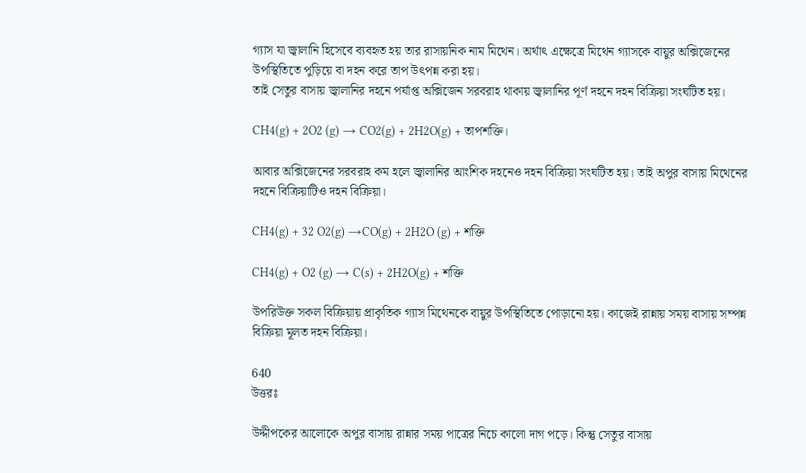গ্যাস যা জ্বালানি হিসেবে ব্যবহৃত হয় তার রাসায়নিক নাম মিথেন। অর্থাৎ এক্ষেত্রে মিথেন গ্যাসকে বায়ুর অক্সিজেনের উপস্থিতিতে পুড়িয়ে বা দহন করে তাপ উৎপন্ন করা হয়।
তাই সেতুর বাসায় জ্বালানির দহনে পর্যাপ্ত অক্সিজেন সরবরাহ থাকায় জ্বালানির পূর্ণ দহনে দহন বিক্রিয়া সংঘটিত হয়।

CH4(g) + 2O2 (g) → CO2(g) + 2H2O(g) + তাপশক্তি।

আবার অক্সিজেনের সরবরাহ কম হলে জ্বালানির আংশিক দহনেও দহন বিক্রিয়া সংঘটিত হয়। তাই অপুর বাসায় মিথেনের দহনে বিক্রিয়াটিও দহন বিক্রিয়া।

CH4(g) + 32 O2(g) →CO(g) + 2H2O (g) + শক্তি

CH4(g) + O2 (g) → C(s) + 2H2O(g) + শক্তি

উপরিউক্ত সকল বিক্রিয়ায় প্রাকৃতিক গ্যাস মিথেনকে বায়ুর উপস্থিতিতে পোড়ানো হয়। কাজেই রান্নায় সময় বাসায় সম্পন্ন বিক্রিয়া মূলত দহন বিক্রিয়া।

640
উত্তরঃ

উদ্দীপকের আলোকে অপুর বাসায় রান্নার সময় পাত্রের নিচে কালো দাগ পড়ে। কিন্তু সেতুর বাসায়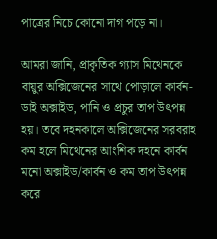পাত্রের নিচে কোনো দাগ পড়ে না।

আমরা জানি, প্রাকৃতিক গ্যাস মিথেনকে বায়ুর অক্সিজেনের সাথে পোড়ালে কার্বন-ডাই অক্সাইড, পানি ও প্রচুর তাপ উৎপন্ন হয়। তবে দহনকালে অক্সিজেনের সরবরাহ কম হলে মিথেনের আংশিক দহনে কার্বন মনো অক্সাইড/কার্বন ও কম তাপ উৎপন্ন করে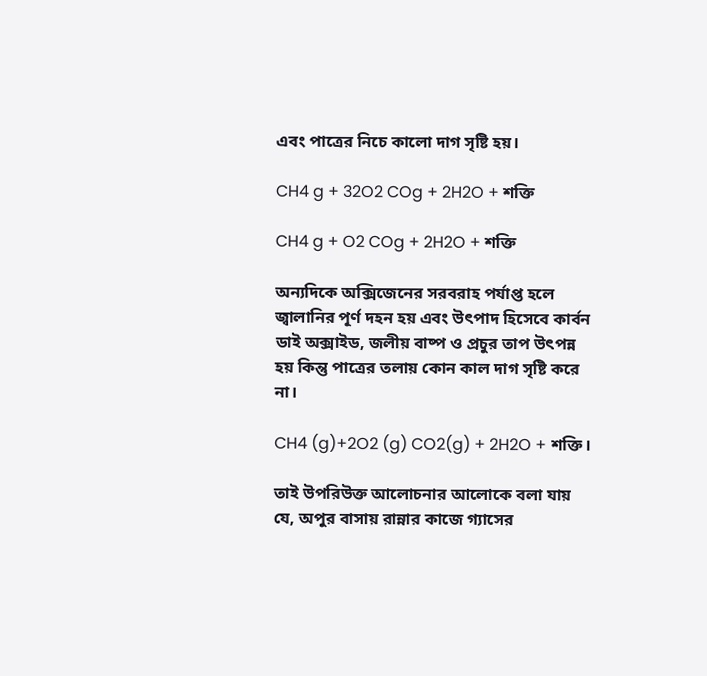এবং পাত্রের নিচে কালো দাগ সৃষ্টি হয়।

CH4 g + 32O2 COg + 2H2O + শক্তি

CH4 g + O2 COg + 2H2O + শক্তি

অন্যদিকে অক্সিজেনের সরবরাহ পর্যাপ্ত হলে জ্বালানির পূর্ণ দহন হয় এবং উৎপাদ হিসেবে কার্বন ডাই অক্সাইড, জলীয় বাষ্প ও প্রচুর তাপ উৎপন্ন হয় কিন্তু পাত্রের তলায় কোন কাল দাগ সৃষ্টি করে না।

CH4 (g)+2O2 (g) CO2(g) + 2H2O + শক্তি।

তাই উপরিউক্ত আলোচনার আলোকে বলা যায় যে, অপুর বাসায় রান্নার কাজে গ্যাসের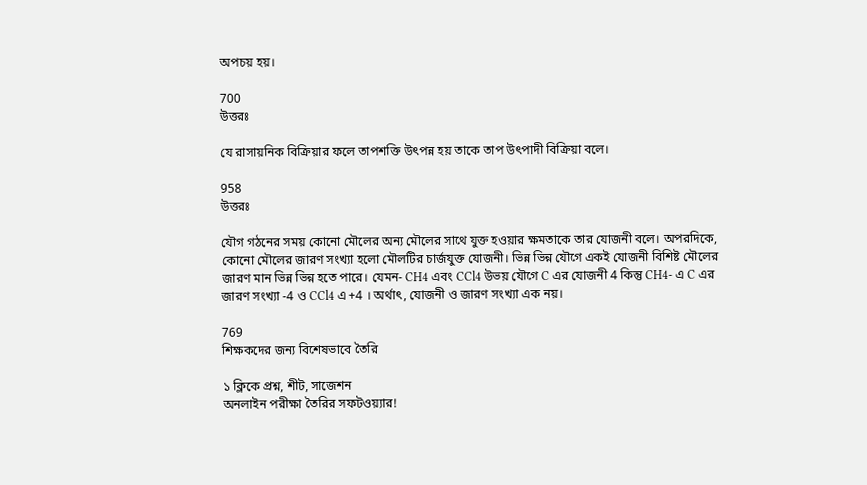অপচয় হয়।

700
উত্তরঃ

যে রাসায়নিক বিক্রিয়ার ফলে তাপশক্তি উৎপন্ন হয় তাকে তাপ উৎপাদী বিক্রিয়া বলে।

958
উত্তরঃ

যৌগ গঠনের সময় কোনো মৌলের অন্য মৌলের সাথে যুক্ত হওয়ার ক্ষমতাকে তার যোজনী বলে। অপরদিকে, কোনো মৌলের জারণ সংখ্যা হলো মৌলটির চার্জযুক্ত যোজনী। ভিন্ন ভিন্ন যৌগে একই যোজনী বিশিষ্ট মৌলের জারণ মান ভিন্ন ভিন্ন হতে পারে। যেমন- CH4 এবং CCl4 উভয় যৌগে C এর যোজনী 4 কিন্তু CH4- এ C এর জারণ সংখ্যা -4 ও CCl4 এ +4 । অর্থাৎ, যোজনী ও জারণ সংখ্যা এক নয়।

769
শিক্ষকদের জন্য বিশেষভাবে তৈরি

১ ক্লিকে প্রশ্ন, শীট, সাজেশন
অনলাইন পরীক্ষা তৈরির সফটওয়্যার!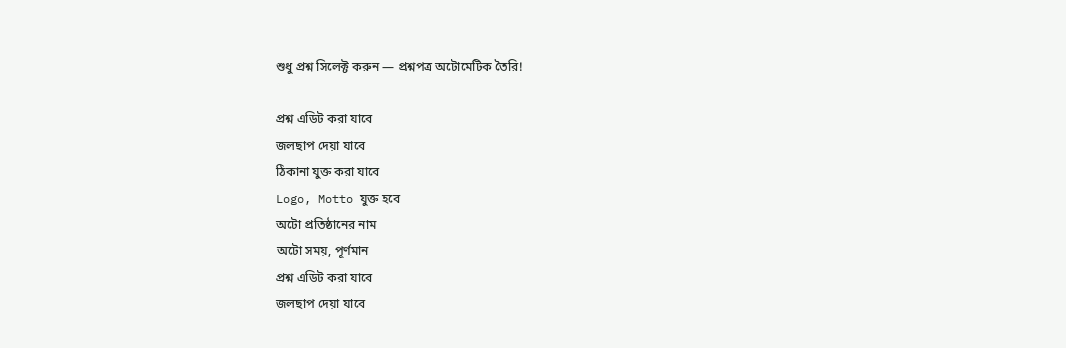শুধু প্রশ্ন সিলেক্ট করুন — প্রশ্নপত্র অটোমেটিক তৈরি!

প্রশ্ন এডিট করা যাবে
জলছাপ দেয়া যাবে
ঠিকানা যুক্ত করা যাবে
Logo, Motto যুক্ত হবে
অটো প্রতিষ্ঠানের নাম
অটো সময়, পূর্ণমান
প্রশ্ন এডিট করা যাবে
জলছাপ দেয়া যাবে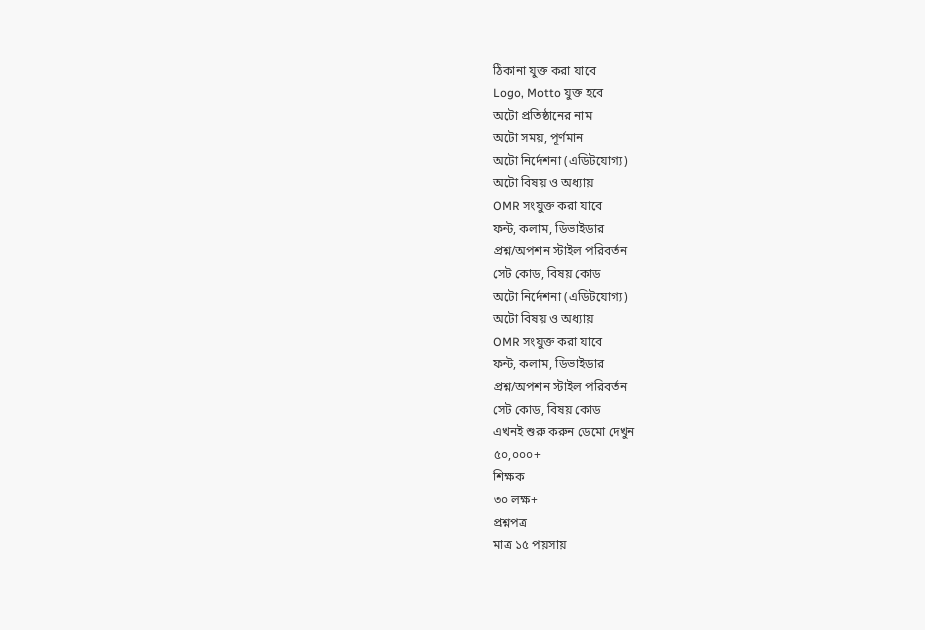ঠিকানা যুক্ত করা যাবে
Logo, Motto যুক্ত হবে
অটো প্রতিষ্ঠানের নাম
অটো সময়, পূর্ণমান
অটো নির্দেশনা (এডিটযোগ্য)
অটো বিষয় ও অধ্যায়
OMR সংযুক্ত করা যাবে
ফন্ট, কলাম, ডিভাইডার
প্রশ্ন/অপশন স্টাইল পরিবর্তন
সেট কোড, বিষয় কোড
অটো নির্দেশনা (এডিটযোগ্য)
অটো বিষয় ও অধ্যায়
OMR সংযুক্ত করা যাবে
ফন্ট, কলাম, ডিভাইডার
প্রশ্ন/অপশন স্টাইল পরিবর্তন
সেট কোড, বিষয় কোড
এখনই শুরু করুন ডেমো দেখুন
৫০,০০০+
শিক্ষক
৩০ লক্ষ+
প্রশ্নপত্র
মাত্র ১৫ পয়সায়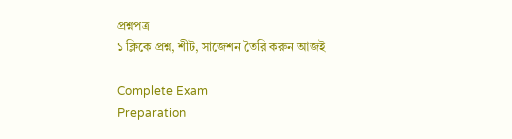প্রশ্নপত্র
১ ক্লিকে প্রশ্ন, শীট, সাজেশন তৈরি করুন আজই

Complete Exam
Preparation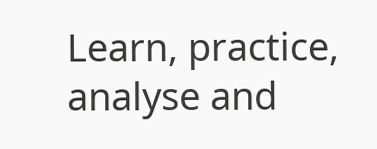Learn, practice, analyse and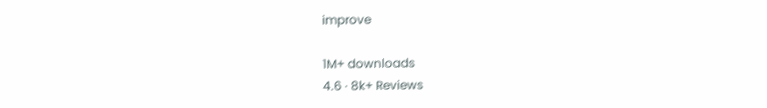improve

1M+ downloads
4.6 · 8k+ Reviews